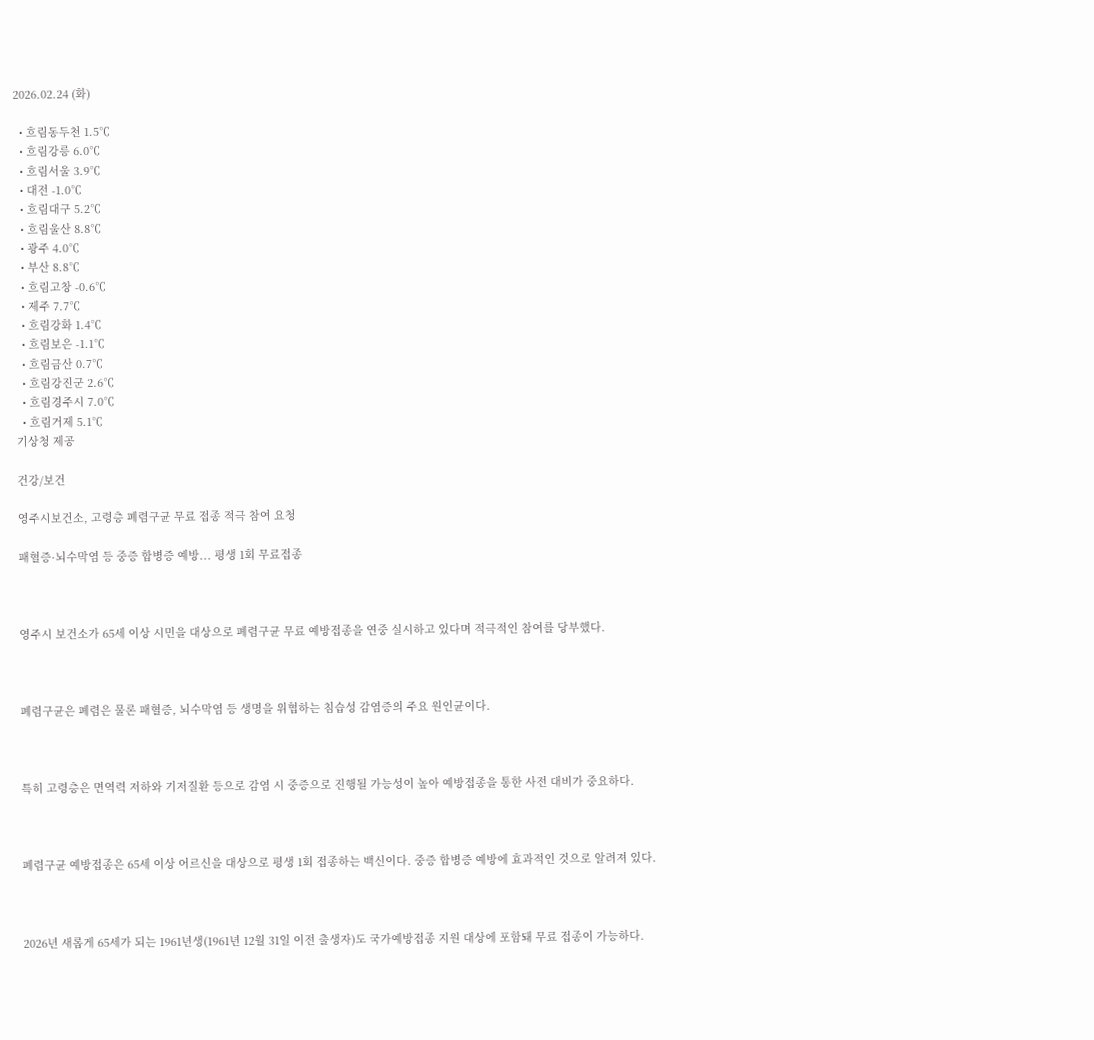2026.02.24 (화)

  • 흐림동두천 1.5℃
  • 흐림강릉 6.0℃
  • 흐림서울 3.9℃
  • 대전 -1.0℃
  • 흐림대구 5.2℃
  • 흐림울산 8.8℃
  • 광주 4.0℃
  • 부산 8.8℃
  • 흐림고창 -0.6℃
  • 제주 7.7℃
  • 흐림강화 1.4℃
  • 흐림보은 -1.1℃
  • 흐림금산 0.7℃
  • 흐림강진군 2.6℃
  • 흐림경주시 7.0℃
  • 흐림거제 5.1℃
기상청 제공

건강/보건

영주시보건소, 고령층 폐렴구균 무료 접종 적극 참여 요청

패혈증·뇌수막염 등 중증 합병증 예방... 평생 1회 무료접종



영주시 보건소가 65세 이상 시민을 대상으로 폐렴구균 무료 예방접종을 연중 실시하고 있다며 적극적인 참여를 당부했다.



폐렴구균은 폐렴은 물론 패혈증, 뇌수막염 등 생명을 위협하는 침습성 감염증의 주요 원인균이다.



특히 고령층은 면역력 저하와 기저질환 등으로 감염 시 중증으로 진행될 가능성이 높아 예방접종을 통한 사전 대비가 중요하다.



폐렴구균 예방접종은 65세 이상 어르신을 대상으로 평생 1회 접종하는 백신이다. 중증 합병증 예방에 효과적인 것으로 알려져 있다.



2026년 새롭게 65세가 되는 1961년생(1961년 12월 31일 이전 출생자)도 국가예방접종 지원 대상에 포함돼 무료 접종이 가능하다.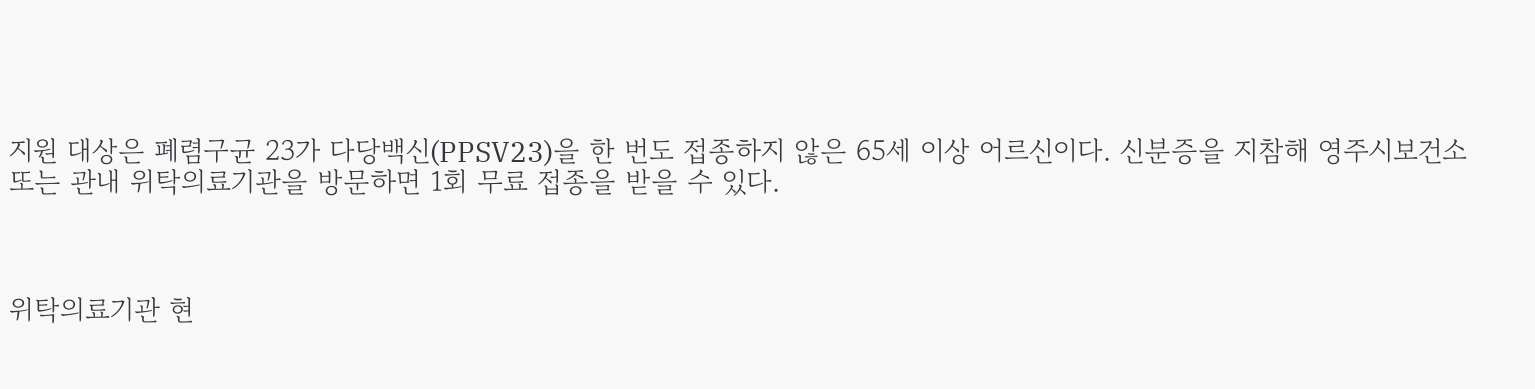지원 대상은 폐렴구균 23가 다당백신(PPSV23)을 한 번도 접종하지 않은 65세 이상 어르신이다. 신분증을 지참해 영주시보건소 또는 관내 위탁의료기관을 방문하면 1회 무료 접종을 받을 수 있다.



위탁의료기관 현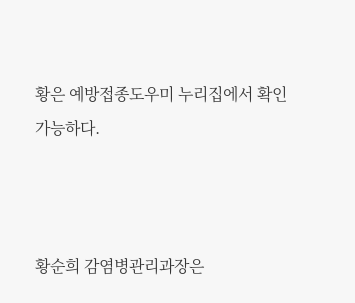황은 예방접종도우미 누리집에서 확인 가능하다.



황순희 감염병관리과장은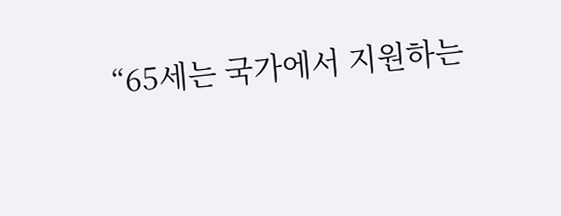“65세는 국가에서 지원하는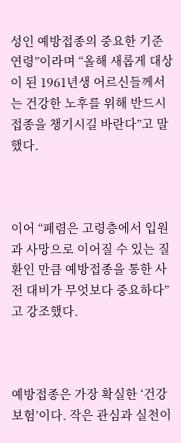성인 예방접종의 중요한 기준 연령”이라며 “올해 새롭게 대상이 된 1961년생 어르신들께서는 건강한 노후를 위해 반드시 접종을 챙기시길 바란다”고 말했다.



이어 “폐렴은 고령층에서 입원과 사망으로 이어질 수 있는 질환인 만큼 예방접종을 통한 사전 대비가 무엇보다 중요하다”고 강조했다.



예방접종은 가장 확실한 ‘건강 보험’이다. 작은 관심과 실천이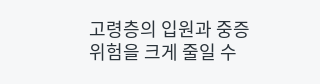고령층의 입원과 중증 위험을 크게 줄일 수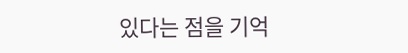있다는 점을 기억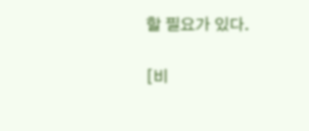할 필요가 있다.

[비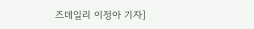즈데일리 이정아 기자]